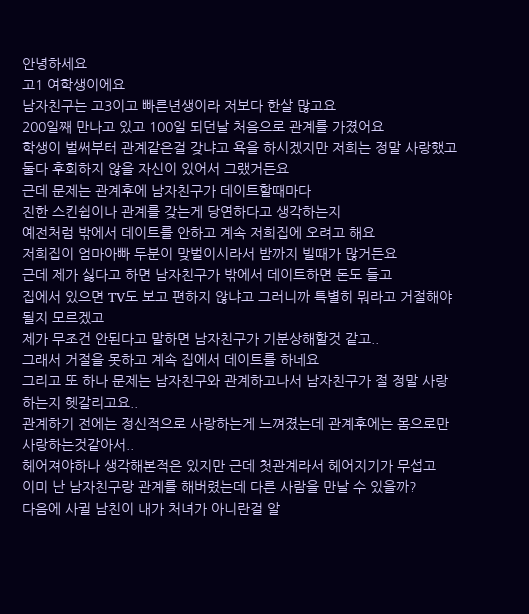안녕하세요
고1 여학생이에요
남자친구는 고3이고 빠른년생이라 저보다 한살 많고요
200일째 만나고 있고 100일 되던날 처음으로 관계를 가졌어요
학생이 벌써부터 관계같은걸 갖냐고 욕을 하시겠지만 저희는 정말 사랑했고
둘다 후회하지 않을 자신이 있어서 그랬거든요
근데 문제는 관계후에 남자친구가 데이트할때마다
진한 스킨쉽이나 관계를 갖는게 당연하다고 생각하는지
예전처럼 밖에서 데이트를 안하고 계속 저희집에 오려고 해요
저희집이 엄마아빠 두분이 맞벌이시라서 밤까지 빌때가 많거든요
근데 제가 싫다고 하면 남자친구가 밖에서 데이트하면 돈도 들고
집에서 있으면 TV도 보고 편하지 않냐고 그러니까 특별히 뭐라고 거절해야될지 모르겠고
제가 무조건 안된다고 말하면 남자친구가 기분상해할것 같고..
그래서 거절을 못하고 계속 집에서 데이트를 하네요
그리고 또 하나 문제는 남자친구와 관계하고나서 남자친구가 절 정말 사랑하는지 헷갈리고요..
관계하기 전에는 정신적으로 사랑하는게 느껴졌는데 관계후에는 몸으로만 사랑하는것같아서..
헤어져야하나 생각해본적은 있지만 근데 첫관계라서 헤어지기가 무섭고
이미 난 남자친구랑 관계를 해버렸는데 다른 사람을 만날 수 있을까?
다음에 사귈 남친이 내가 처녀가 아니란걸 알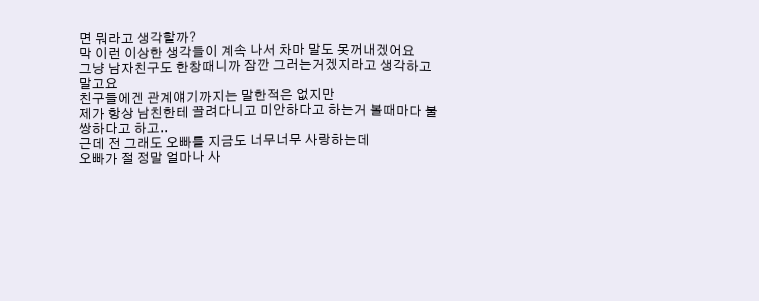면 뭐라고 생각할까?
막 이런 이상한 생각들이 계속 나서 차마 말도 못꺼내겠어요
그냥 남자친구도 한창때니까 잠깐 그러는거겠지라고 생각하고 말고요
친구들에겐 관계얘기까지는 말한적은 없지만
제가 항상 남친한테 끌려다니고 미안하다고 하는거 볼때마다 불쌍하다고 하고..
근데 전 그래도 오빠를 지금도 너무너무 사랑하는데
오빠가 절 정말 얼마나 사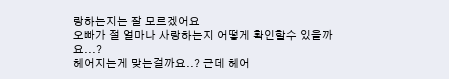랑하는지는 잘 모르겠어요
오빠가 절 얼마나 사랑하는지 어떻게 확인할수 있을까요...?
헤어지는게 맞는걸까요..? 근데 헤어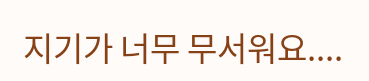지기가 너무 무서워요....